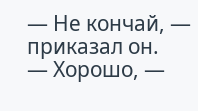— Не кончай, — приказал он.
— Хорошо, —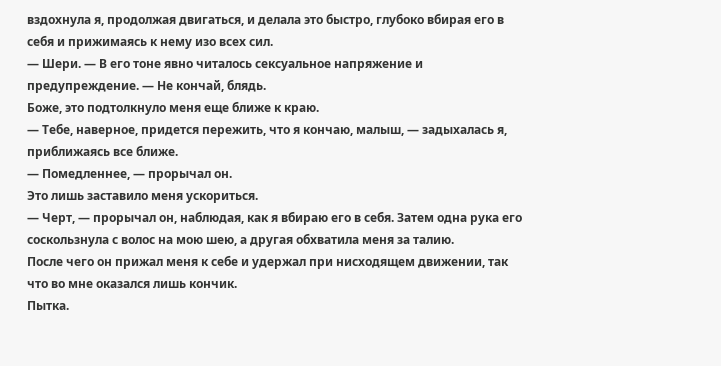вздохнула я, продолжая двигаться, и делала это быстро, глубоко вбирая его в себя и прижимаясь к нему изо всех сил.
— Шери. — В его тоне явно читалось сексуальное напряжение и предупреждение. — Не кончай, блядь.
Боже, это подтолкнуло меня еще ближе к краю.
— Тебе, наверное, придется пережить, что я кончаю, малыш, — задыхалась я, приближаясь все ближе.
— Помедленнее, — прорычал он.
Это лишь заставило меня ускориться.
— Черт, — прорычал он, наблюдая, как я вбираю его в себя. Затем одна рука его соскользнула с волос на мою шею, а другая обхватила меня за талию.
После чего он прижал меня к себе и удержал при нисходящем движении, так что во мне оказался лишь кончик.
Пытка.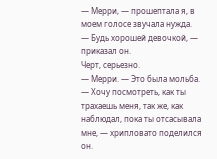— Мерри, — прошептала я, в моем голосе звучала нужда.
— Будь хорошей девочкой, — приказал он.
Черт, серьезно.
— Мерри. — Это была мольба.
— Хочу посмотреть, как ты трахаешь меня, так же, как наблюдал, пока ты отсасывала мне, — хрипловато поделился он.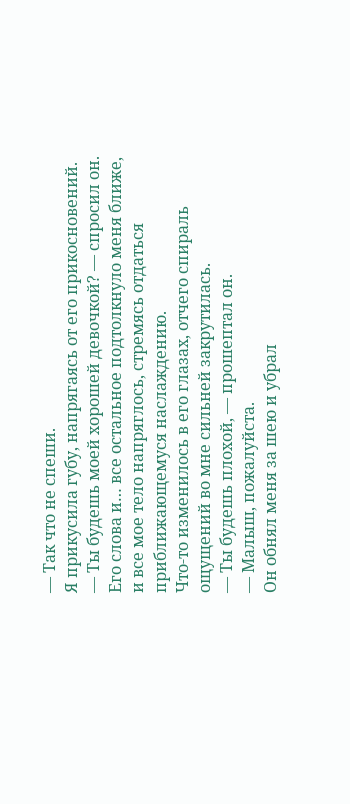— Так что не спеши.
Я прикусила губу, напрягаясь от его прикосновений.
— Ты будешь моей хорошей девочкой? — спросил он.
Его слова и… все остальное подтолкнуло меня ближе, и все мое тело напряглось, стремясь отдаться приближающемуся наслаждению.
Что-то изменилось в его глазах, отчего спираль ощущений во мне сильней закрутилась.
— Ты будешь плохой, — прошептал он.
— Малыш, пожалуйста.
Он обнял меня за шею и убрал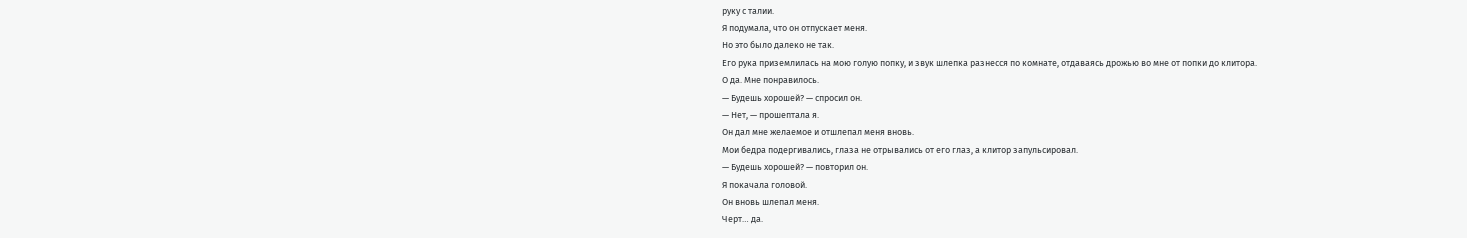руку с талии.
Я подумала, что он отпускает меня.
Но это было далеко не так.
Его рука приземлилась на мою голую попку, и звук шлепка разнесся по комнате, отдаваясь дрожью во мне от попки до клитора.
О да. Мне понравилось.
— Будешь хорошей? — спросил он.
— Нет, — прошептала я.
Он дал мне желаемое и отшлепал меня вновь.
Мои бедра подергивались, глаза не отрывались от его глаз, а клитор запульсировал.
— Будешь хорошей? — повторил он.
Я покачала головой.
Он вновь шлепал меня.
Черт… да.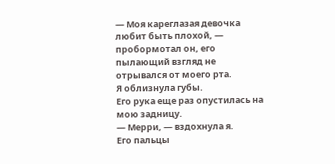— Моя кареглазая девочка любит быть плохой, — пробормотал он, его пылающий взгляд не отрывался от моего рта.
Я облизнула губы.
Его рука еще раз опустилась на мою задницу.
— Мерри, — вздохнула я.
Его пальцы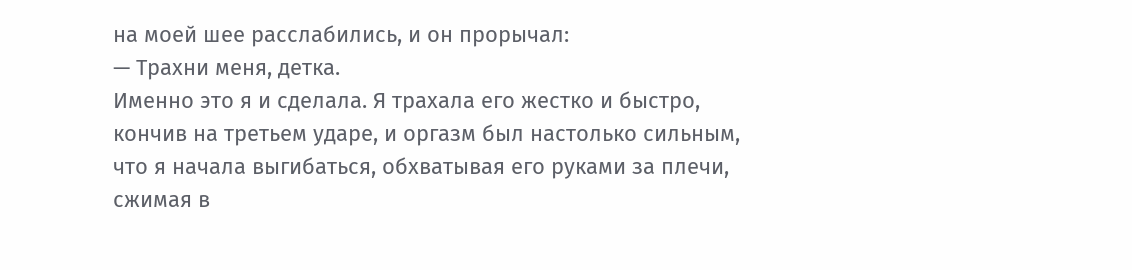на моей шее расслабились, и он прорычал:
— Трахни меня, детка.
Именно это я и сделала. Я трахала его жестко и быстро, кончив на третьем ударе, и оргазм был настолько сильным, что я начала выгибаться, обхватывая его руками за плечи, сжимая в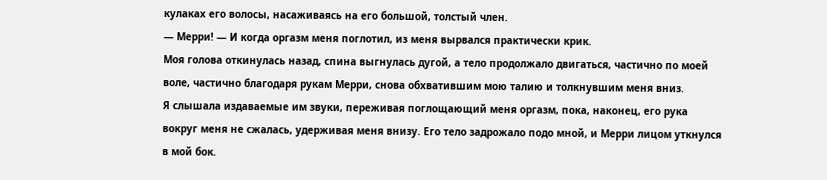кулаках его волосы, насаживаясь на его большой, толстый член.
— Мерри! — И когда оргазм меня поглотил, из меня вырвался практически крик.
Моя голова откинулась назад, спина выгнулась дугой, а тело продолжало двигаться, частично по моей воле, частично благодаря рукам Мерри, снова обхватившим мою талию и толкнувшим меня вниз.
Я слышала издаваемые им звуки, переживая поглощающий меня оргазм, пока, наконец, его рука вокруг меня не сжалась, удерживая меня внизу. Его тело задрожало подо мной, и Мерри лицом уткнулся в мой бок.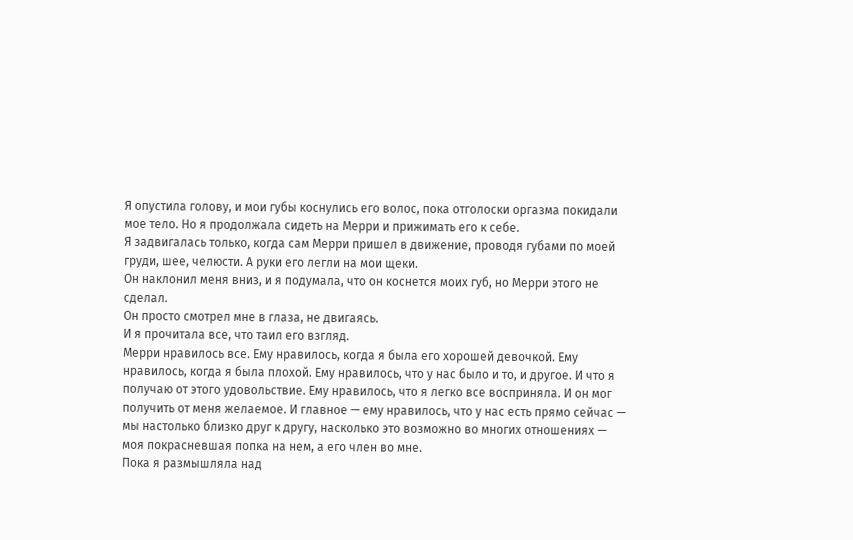Я опустила голову, и мои губы коснулись его волос, пока отголоски оргазма покидали мое тело. Но я продолжала сидеть на Мерри и прижимать его к себе.
Я задвигалась только, когда сам Мерри пришел в движение, проводя губами по моей груди, шее, челюсти. А руки его легли на мои щеки.
Он наклонил меня вниз, и я подумала, что он коснется моих губ, но Мерри этого не сделал.
Он просто смотрел мне в глаза, не двигаясь.
И я прочитала все, что таил его взгляд.
Мерри нравилось все. Ему нравилось, когда я была его хорошей девочкой. Ему нравилось, когда я была плохой. Ему нравилось, что у нас было и то, и другое. И что я получаю от этого удовольствие. Ему нравилось, что я легко все восприняла. И он мог получить от меня желаемое. И главное — ему нравилось, что у нас есть прямо сейчас — мы настолько близко друг к другу, насколько это возможно во многих отношениях — моя покрасневшая попка на нем, а его член во мне.
Пока я размышляла над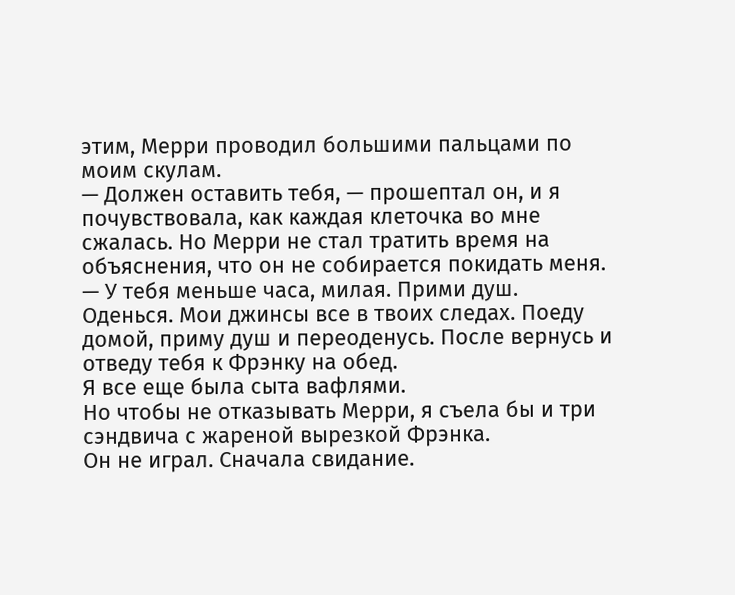этим, Мерри проводил большими пальцами по моим скулам.
— Должен оставить тебя, — прошептал он, и я почувствовала, как каждая клеточка во мне сжалась. Но Мерри не стал тратить время на объяснения, что он не собирается покидать меня. — У тебя меньше часа, милая. Прими душ. Оденься. Мои джинсы все в твоих следах. Поеду домой, приму душ и переоденусь. После вернусь и отведу тебя к Фрэнку на обед.
Я все еще была сыта вафлями.
Но чтобы не отказывать Мерри, я съела бы и три сэндвича с жареной вырезкой Фрэнка.
Он не играл. Сначала свидание.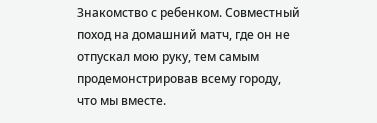Знакомство с ребенком. Совместный поход на домашний матч, где он не отпускал мою руку, тем самым продемонстрировав всему городу, что мы вместе.